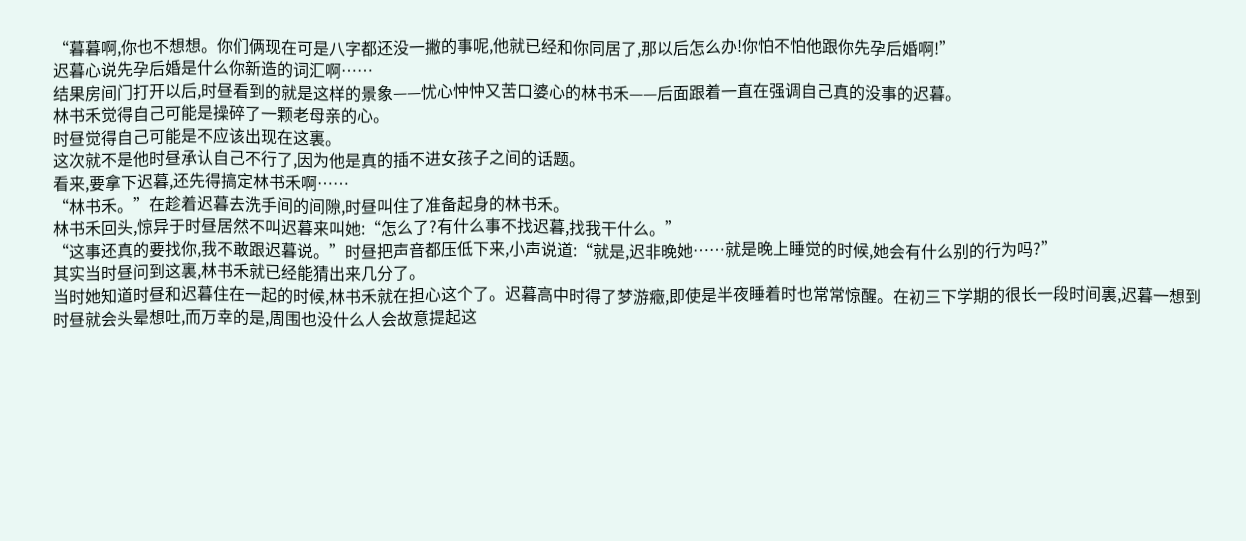“暮暮啊,你也不想想。你们俩现在可是八字都还没一撇的事呢,他就已经和你同居了,那以后怎么办!你怕不怕他跟你先孕后婚啊!”
迟暮心说先孕后婚是什么你新造的词汇啊……
结果房间门打开以后,时昼看到的就是这样的景象——忧心忡忡又苦口婆心的林书禾——后面跟着一直在强调自己真的没事的迟暮。
林书禾觉得自己可能是操碎了一颗老母亲的心。
时昼觉得自己可能是不应该出现在这裏。
这次就不是他时昼承认自己不行了,因为他是真的插不进女孩子之间的话题。
看来,要拿下迟暮,还先得搞定林书禾啊……
“林书禾。”在趁着迟暮去洗手间的间隙,时昼叫住了准备起身的林书禾。
林书禾回头,惊异于时昼居然不叫迟暮来叫她:“怎么了?有什么事不找迟暮,找我干什么。”
“这事还真的要找你,我不敢跟迟暮说。”时昼把声音都压低下来,小声说道:“就是,迟非晚她……就是晚上睡觉的时候,她会有什么别的行为吗?”
其实当时昼问到这裏,林书禾就已经能猜出来几分了。
当时她知道时昼和迟暮住在一起的时候,林书禾就在担心这个了。迟暮高中时得了梦游癥,即使是半夜睡着时也常常惊醒。在初三下学期的很长一段时间裏,迟暮一想到时昼就会头晕想吐,而万幸的是,周围也没什么人会故意提起这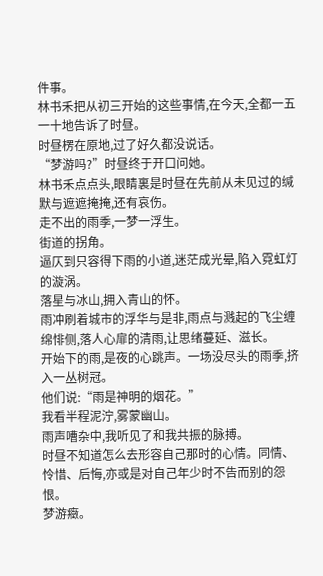件事。
林书禾把从初三开始的这些事情,在今天,全都一五一十地告诉了时昼。
时昼楞在原地,过了好久都没说话。
“梦游吗?”时昼终于开口问她。
林书禾点点头,眼睛裏是时昼在先前从未见过的缄默与遮遮掩掩,还有哀伤。
走不出的雨季,一梦一浮生。
街道的拐角。
逼仄到只容得下雨的小道,迷茫成光晕,陷入霓虹灯的漩涡。
落星与冰山,拥入青山的怀。
雨冲刷着城市的浮华与是非,雨点与溅起的飞尘缠绵悱侧,落人心扉的清雨,让思绪蔓延、滋长。
开始下的雨,是夜的心跳声。一场没尽头的雨季,挤入一丛树冠。
他们说:“雨是神明的烟花。”
我看半程泥泞,雾蒙幽山。
雨声嘈杂中,我听见了和我共振的脉搏。
时昼不知道怎么去形容自己那时的心情。同情、怜惜、后悔,亦或是对自己年少时不告而别的怨恨。
梦游癥。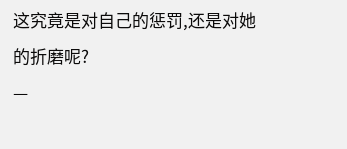这究竟是对自己的惩罚,还是对她的折磨呢?
—